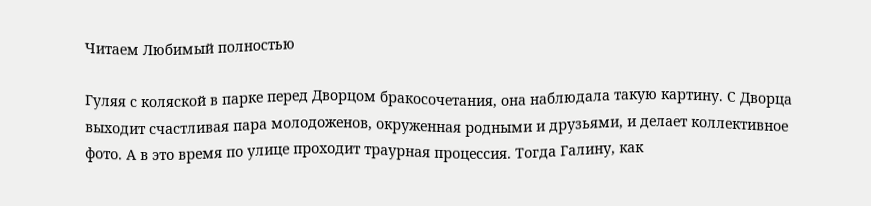Читаем Любимый полностью

Гуляя с коляской в парке перед Дворцом бракосочетания, она наблюдала такую картину. С Дворца выходит счастливая пара молодоженов, окруженная родными и друзьями, и делает коллективное фото. А в это время по улице проходит траурная процессия. Тогда Галину, как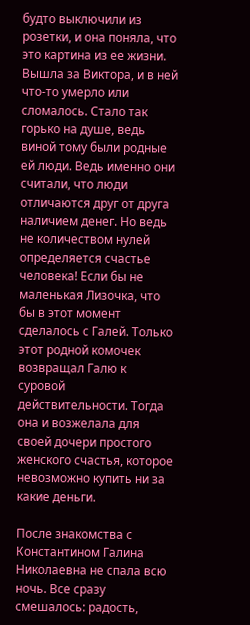будто выключили из розетки, и она поняла, что это картина из ее жизни. Вышла за Виктора, и в ней что-то умерло или сломалось. Стало так горько на душе, ведь виной тому были родные ей люди. Ведь именно они считали, что люди отличаются друг от друга наличием денег. Но ведь не количеством нулей определяется счастье человека! Если бы не маленькая Лизочка, что бы в этот момент сделалось с Галей. Только этот родной комочек возвращал Галю к суровой действительности. Тогда она и возжелала для своей дочери простого женского счастья, которое невозможно купить ни за какие деньги.

После знакомства с Константином Галина Николаевна не спала всю ночь. Все сразу смешалось: радость,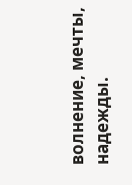волнение, мечты, надежды.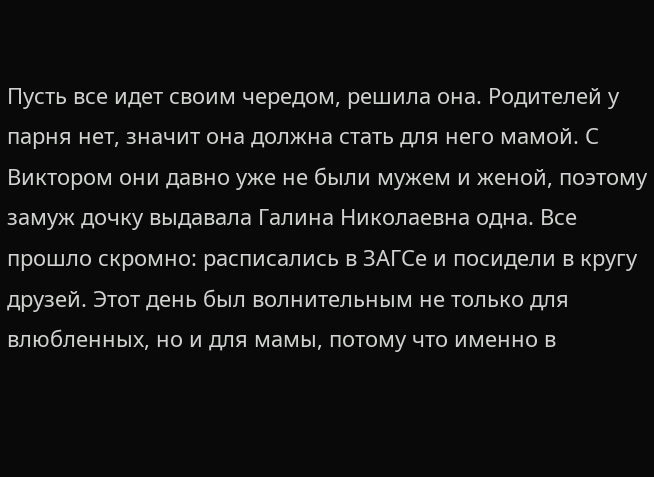Пусть все идет своим чередом, решила она. Родителей у парня нет, значит она должна стать для него мамой. С Виктором они давно уже не были мужем и женой, поэтому замуж дочку выдавала Галина Николаевна одна. Все прошло скромно: расписались в ЗАГСе и посидели в кругу друзей. Этот день был волнительным не только для влюбленных, но и для мамы, потому что именно в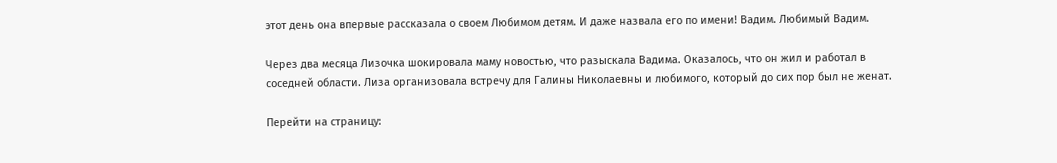этот день она впервые рассказала о своем Любимом детям. И даже назвала его по имени! Вадим. Любимый Вадим.

Через два месяца Лизочка шокировала маму новостью, что разыскала Вадима. Оказалось, что он жил и работал в соседней области. Лиза организовала встречу для Галины Николаевны и любимого, который до сих пор был не женат.

Перейти на страницу: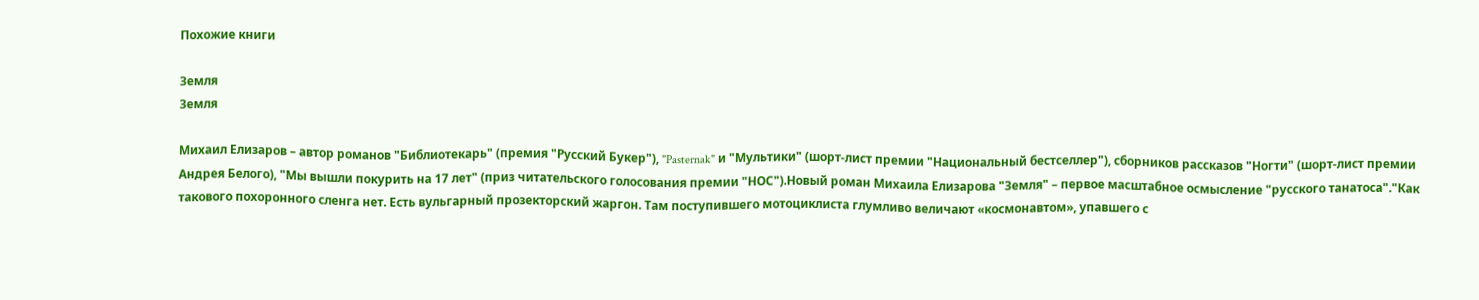Похожие книги

Земля
Земля

Михаил Елизаров – автор романов "Библиотекарь" (премия "Русский Букер"), "Pasternak" и "Мультики" (шорт-лист премии "Национальный бестселлер"), сборников рассказов "Ногти" (шорт-лист премии Андрея Белого), "Мы вышли покурить на 17 лет" (приз читательского голосования премии "НОС").Новый роман Михаила Елизарова "Земля" – первое масштабное осмысление "русского танатоса"."Как такового похоронного сленга нет. Есть вульгарный прозекторский жаргон. Там поступившего мотоциклиста глумливо величают «космонавтом», упавшего с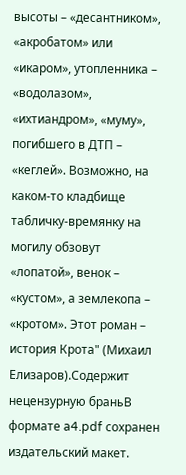высоты – «десантником», «акробатом» или «икаром», утопленника – «водолазом», «ихтиандром», «муму», погибшего в ДТП – «кеглей». Возможно, на каком-то кладбище табличку-времянку на могилу обзовут «лопатой», венок – «кустом», а землекопа – «кротом». Этот роман – история Крота" (Михаил Елизаров).Содержит нецензурную браньВ формате a4.pdf сохранен издательский макет.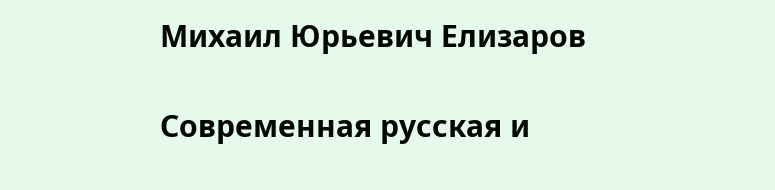Михаил Юрьевич Елизаров

Современная русская и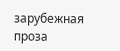зарубежная проза